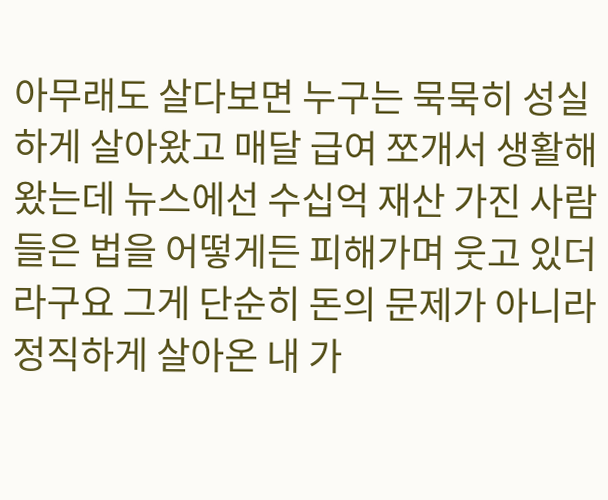아무래도 살다보면 누구는 묵묵히 성실하게 살아왔고 매달 급여 쪼개서 생활해왔는데 뉴스에선 수십억 재산 가진 사람들은 법을 어떻게든 피해가며 웃고 있더라구요 그게 단순히 돈의 문제가 아니라 정직하게 살아온 내 가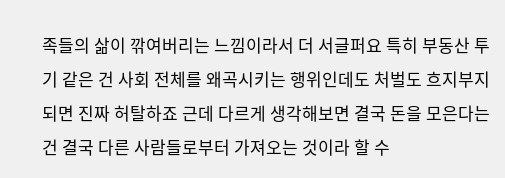족들의 삶이 깎여버리는 느낌이라서 더 서글퍼요 특히 부동산 투기 같은 건 사회 전체를 왜곡시키는 행위인데도 처벌도 흐지부지되면 진짜 허탈하죠 근데 다르게 생각해보면 결국 돈을 모은다는 건 결국 다른 사람들로부터 가져오는 것이라 할 수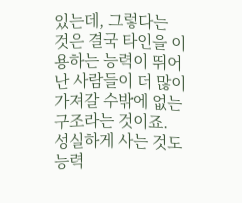있는데, 그렇다는 것은 결국 타인을 이용하는 능력이 뛰어난 사람들이 더 많이 가져갈 수밖에 없는 구조라는 것이죠. 성실하게 사는 것도 능력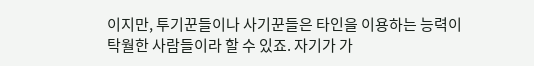이지만, 투기꾼들이나 사기꾼들은 타인을 이용하는 능력이 탁월한 사람들이라 할 수 있죠. 자기가 가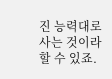진 능력대로 사는 것이라 할 수 있죠.